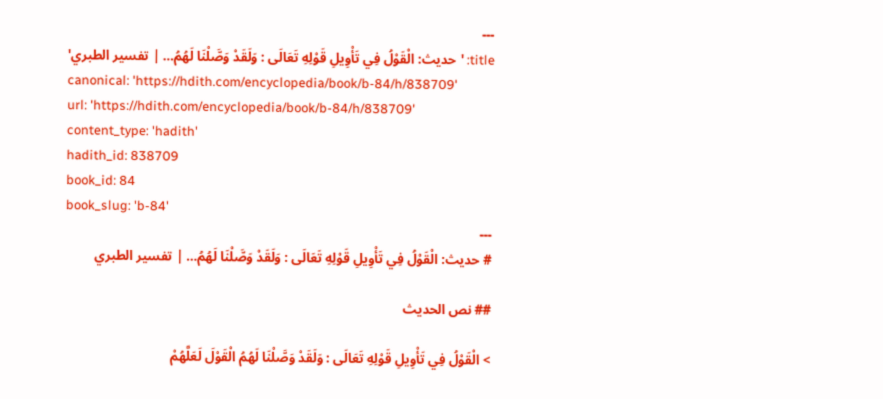---
title: 'حديث: الْقَوْلُ فِي تَأْوِيلِ قَوْلِهِ تَعَالَى : وَلَقَدْ وَصَّلْنَا لَهُمُ… | تفسير الطبري'
canonical: 'https://hdith.com/encyclopedia/book/b-84/h/838709'
url: 'https://hdith.com/encyclopedia/book/b-84/h/838709'
content_type: 'hadith'
hadith_id: 838709
book_id: 84
book_slug: 'b-84'
---
# حديث: الْقَوْلُ فِي تَأْوِيلِ قَوْلِهِ تَعَالَى : وَلَقَدْ وَصَّلْنَا لَهُمُ… | تفسير الطبري

## نص الحديث

> الْقَوْلُ فِي تَأْوِيلِ قَوْلِهِ تَعَالَى : وَلَقَدْ وَصَّلْنَا لَهُمُ الْقَوْلَ لَعَلَّهُمْ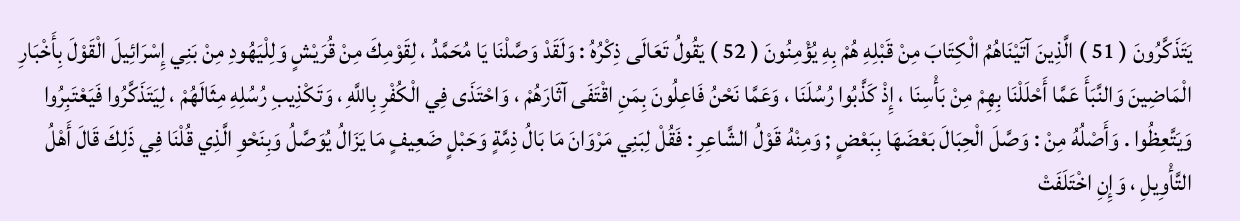يَتَذَكَّرُونَ ( 51 ) الَّذِينَ آتَيْنَاهُمُ الْكِتَابَ مِنْ قَبْلِهِ هُمْ بِهِ يُؤْمِنُونَ ( 52 ) يَقُولُ تَعَالَى ذِكْرُهُ : وَلَقَدْ وَصَّلْنَا يَا مُحَمَّدُ ، لِقَوْمِكَ مِنْ قُرَيْشٍ وَلِلْيَهُودِ مِنْ بَنِي إِسْرَائِيلَ الْقَوْلَ بِأَخْبَارِ الْمَاضِينَ وَالنَّبَأَ عَمَّا أَحْلَلْنَا بِهِمْ مِنْ بَأْسِنَا ، إِذْ كَذَّبُوا رُسُلَنَا ، وَعَمَّا نَحْنُ فَاعِلُونَ بِمَنِ اقْتَفَى آثَارَهُمْ ، وَاحْتَذَى فِي الْكُفْرِ بِاللَّهِ ، وَتَكْذِيبِ رُسُلِهِ مِثَالَهُمْ ، لِيَتَذَكَّرُوا فَيَعْتَبِرُوا وَيَتَّعِظُوا . وَأَصْلُهُ مِنْ : وَصَّلَ الْحِبَالَ بَعْضَهَا بِبَعْضٍ ; وَمِنْهُ قَوْلُ الشَّاعِرِ : فَقُلْ لِبَنِي مَرْوَانَ مَا بَالُ ذِمَّةٍ وَحَبْلٍ ضَعِيفٍ مَا يَزَالُ يُوَصَّلُ وَبِنَحْوِ الَّذِي قُلْنَا فِي ذَلِكَ قَالَ أَهْلُ التَّأْوِيلِ ، وَإِنِ اخْتَلَفَتْ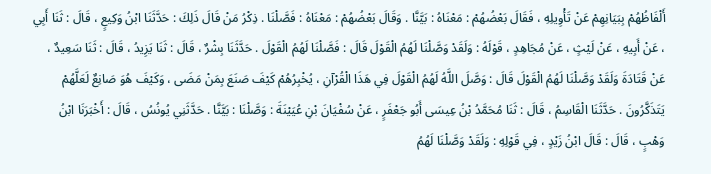أَلْفَاظُهُمْ بِبَيَانِهِمْ عَنْ تَأْوِيلِهِ ، فَقَالَ بَعْضُهُمْ : مَعْنَاهُ : بَيَّنَّا . وَقَالَ بَعْضُهُمْ : مَعْنَاهُ : فَصَّلْنَا . ذِكْرُ مَنْ قَالَ ذَلِكَ : حَدَّثَنَا ابْنُ وَكِيعٍ ، قَالَ : ثَنَا أَبِي ، عَنْ أَبِيهِ ، عَنْ لَيْثٍ ، عَنْ مُجَاهِدٍ ، قَوْلَهُ : وَلَقَدْ وَصَّلْنَا لَهُمُ الْقَوْلَ قَالَ : فَصَّلْنَا لَهُمُ الْقَوْلَ . حَدَّثَنَا بِشْرٌ ، قَالَ : ثَنَا يَزِيدُ ، قَالَ : ثَنَا سَعِيدٌ ، عَنْ قَتَادَةَ وَلَقَدْ وَصَّلْنَا لَهُمُ الْقَوْلَ قَالَ : وَصَّلَ اللَّهُ لَهُمُ الْقَوْلَ فِي هَذَا الْقُرْآنِ ، يُخْبِرُهُمْ كَيْفَ صَنَعَ بِمَنْ مَضَى ، وَكَيْفَ هُوَ صَانِعٌ لَعَلَّهُمْ يَتَذَكَّرُونَ . حَدَّثَنَا الْقَاسِمُ ، قَالَ : ثَنَا مُحَمَّدُ بْنُ عِيسَى أَبُو جَعْفَرٍ ، عَنْ سُفْيَانَ بْنِ عُيَيْنَةَ : وَصَّلْنَا : بَيَّنَّا . حَدَّثَنِي يُونُسُ ، قَالَ : أَخْبَرَنَا ابْنُ وَهْبٍ ، قَالَ : قَالَ ابْنُ زَيْدٍ ، فِي قَوْلِهِ : وَلَقَدْ وَصَّلْنَا لَهُمُ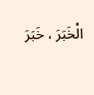الْخَبَرَ ، خَبَرَ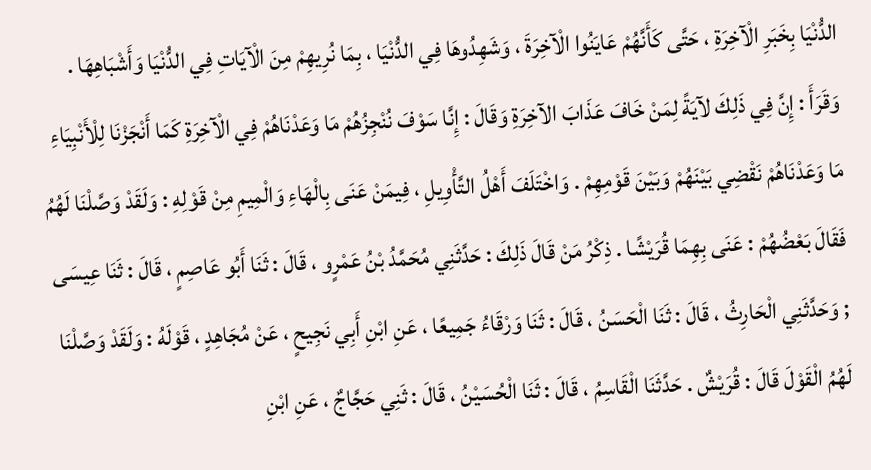الدُّنْيَا بِخَبَرِ الْآخِرَةِ ، حَتَّى كَأَنَّهُمْ عَايَنُوا الْآخِرَةَ ، وَشَهِدُوهَا فِي الدُّنْيَا ، بِمَا نُرِيهِمْ مِنَ الْآيَاتِ فِي الدُّنْيَا وَأَشْبَاهِهَا . وَقَرَأَ : إِنَّ فِي ذَلِكَ لآيَةً لِمَنْ خَافَ عَذَابَ الآخِرَةِ وَقَالَ : إِنَّا سَوْفَ نُنْجِزُهُمْ مَا وَعَدْنَاهُمْ فِي الْآخِرَةِ كَمَا أَنْجَزْنَا لِلْأَنْبِيَاءِ مَا وَعَدْنَاهُمْ نَقْضِي بَيْنَهُمْ وَبَيْنَ قَوْمِهِمْ . وَاخْتَلَفَ أَهْلُ التَّأْوِيلِ ، فِيمَنْ عَنَى بِالْهَاءِ وَالْمِيمِ مِنْ قَوْلِهِ : وَلَقَدْ وَصَّلْنَا لَهُمُ فَقَالَ بَعْضُهُمْ : عَنَى بِهِمَا قُرَيْشًا . ذِكْرُ مَنْ قَالَ ذَلِكَ : حَدَّثَنِي مُحَمَّدُ بْنُ عَمْرٍو ، قَالَ : ثَنَا أَبُو عَاصِمٍ ، قَالَ : ثَنَا عِيسَى ; وَحَدَّثَنِي الْحَارِثُ ، قَالَ : ثَنَا الْحَسَنُ ، قَالَ : ثَنَا وَرْقَاءُ جَمِيعًا ، عَنِ ابْنِ أَبِي نَجِيحٍ ، عَنْ مُجَاهِدٍ ، قَوْلَهُ : وَلَقَدْ وَصَّلْنَا لَهُمُ الْقَوْلَ قَالَ : قُرَيْشٌ . حَدَّثَنَا الْقَاسِمُ ، قَالَ : ثَنَا الْحُسَيْنُ ، قَالَ : ثَنِي حَجَّاجٌ ، عَنِ ابْنِ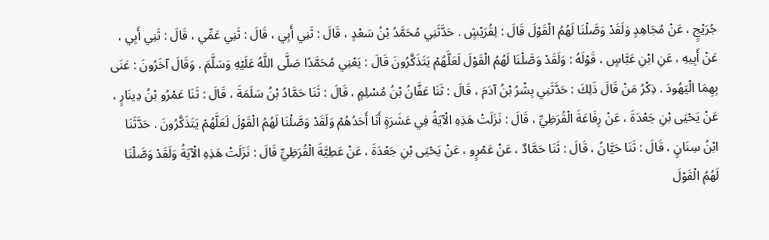جُرَيْجٍ ، عَنْ مُجَاهِدٍ وَلَقَدْ وَصَّلْنَا لَهُمُ الْقَوْلَ قَالَ : لِقُرَيْشٍ . حَدَّثَنِي مُحَمَّدُ بْنُ سَعْدٍ ، قَالَ : ثَنِي أَبِي ، قَالَ : ثَنِي عَمِّي ، قَالَ : ثَنِي أَبِي ، عَنْ أَبِيهِ ، عَنِ ابْنِ عَبَّاسٍ ، قَوْلَهُ : وَلَقَدْ وَصَّلْنَا لَهُمُ الْقَوْلَ لَعَلَّهُمْ يَتَذَكَّرُونَ قَالَ : يَعْنِي مُحَمَّدًا صَلَّى اللَّهُ عَلَيْهِ وَسَلَّمَ . وَقَالَ آخَرُونَ : عَنَى بِهِمَا الْيَهُودَ . ذِكْرُ مَنْ قَالَ ذَلِكَ : حَدَّثَنِي بِشْرُ بْنُ آدَمَ ، قَالَ : ثَنَا عَفَّانُ بْنُ مُسْلِمٍ ، قَالَ : ثَنَا حَمَّادُ بْنُ سَلَمَةَ ، قَالَ : ثَنَا عَمْرُو بْنُ دِينَارٍ ، عَنْ يَحْيَى بْنِ جَعْدَةَ ، عَنْ رِفَاعَةَ الْقُرَظِيِّ ، قَالَ : نَزَلَتْ هَذِهِ الْآيَةُ فِي عَشَرَةٍ أَنَا أَحَدُهُمْ وَلَقَدْ وَصَّلْنَا لَهُمُ الْقَوْلَ لَعَلَّهُمْ يَتَذَكَّرُونَ . حَدَّثَنَا ابْنُ سِنَانٍ ، قَالَ : ثَنَا حَيَّانُ ، قَالَ : ثَنَا حَمَّادٌ ، عَنْ عَمْرٍو ، عَنْ يَحْيَى بْنِ جَعْدَةَ ، عَنْ عَطِيَّةَ الْقُرَظِيِّ قَالَ : نَزَلَتْ هَذِهِ الْآيَةُ وَلَقَدْ وَصَّلْنَا لَهُمُ الْقَوْلَ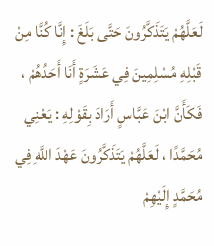لَعَلَّهُمْ يَتَذَكَّرُونَ حَتَّى بَلَغَ : إِنَّا كُنَّا مِنْ قَبْلِهِ مُسْلِمِينَ فِي عَشَرَةٍ أَنَا أَحَدُهُمْ ، فَكَأَنَّ ابْنَ عَبَّاسٍ أَرَادَ بِقَوْلِهِ : يَعْنِي مُحَمَّدًا ، لَعَلَّهُمْ يَتَذَكَّرُونَ عَهْدَ اللَّهِ فِي مُحَمَّدٍ إِلَيْهِمْ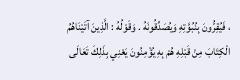، فَيُقِرُّونَ بِنُبُوَّتِهِ وَيُصَدِّقُونَهُ . وَقَوْلُهُ : الَّذِينَ آتَيْنَاهُمُ الْكِتَابَ مِنْ قَبْلِهِ هُمْ بِهِ يُؤْمِنُونَ يَعْنِي بِذَلِكَ تَعَالَى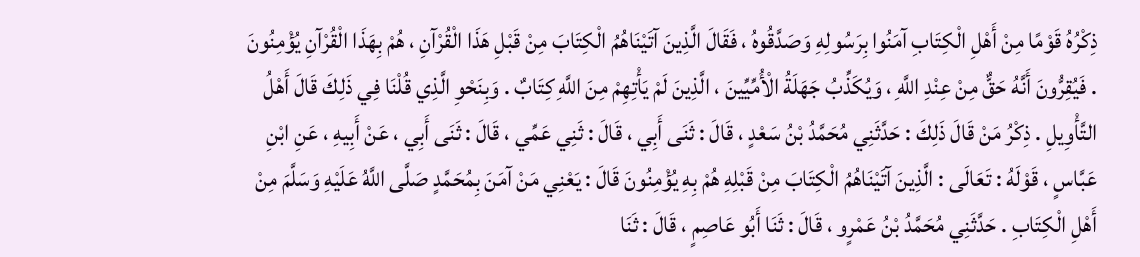ذِكْرُهُ قَوْمًا مِنْ أَهْلِ الْكِتَابِ آمَنُوا بِرَسُولِهِ وَصَدَّقُوهُ ، فَقَالَ الَّذِينَ آتَيْنَاهُمُ الْكِتَابَ مِنْ قَبْلِ هَذَا الْقُرْآنِ ، هُمْ بِهَذَا الْقُرْآنِ يُؤْمِنُونَ . فَيُقِرُّونَ أَنَّهُ حَقٌّ مِنْ عِنْدِ اللَّهِ ، وَيُكَذِّبُ جَهَلَةُ الْأُمِّيِّينَ ، الَّذِينَ لَمْ يَأْتِهِمْ مِنَ اللَّهِ كِتَابٌ . وَبِنَحْوِ الَّذِي قُلْنَا فِي ذَلِكَ قَالَ أَهْلُ التَّأْوِيلِ . ذِكْرُ مَنْ قَالَ ذَلِكَ : حَدَّثَنِي مُحَمَّدُ بْنُ سَعْدٍ ، قَالَ : ثَنَى أَبِي ، قَالَ : ثَنِي عَمِّي ، قَالَ : ثَنَى أَبِي ، عَنْ أَبِيهِ ، عَنِ ابْنِ عَبَّاسٍ ، قَوْلَهُ : تَعَالَى : الَّذِينَ آتَيْنَاهُمُ الْكِتَابَ مِنْ قَبْلِهِ هُمْ بِهِ يُؤْمِنُونَ قَالَ : يَعْنِي مَنْ آمَنَ بِمُحَمَّدٍ صَلَّى اللَّهُ عَلَيْهِ وَسَلَّمَ مِنْ أَهْلِ الْكِتَابِ . حَدَّثَنِي مُحَمَّدُ بْنُ عَمْرٍو ، قَالَ : ثَنَا أَبُو عَاصِمٍ ، قَالَ : ثَنَا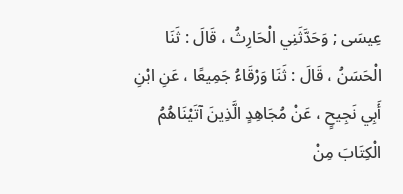عِيسَى ; وَحَدَّثَنِي الْحَارِثُ ، قَالَ : ثَنَا الْحَسَنُ ، قَالَ : ثَنَا وَرْقَاءُ جَمِيعًا ، عَنِ ابْنِ أَبِي نَجِيحٍ ، عَنْ مُجَاهِدٍ الَّذِينَ آتَيْنَاهُمُ الْكِتَابَ مِنْ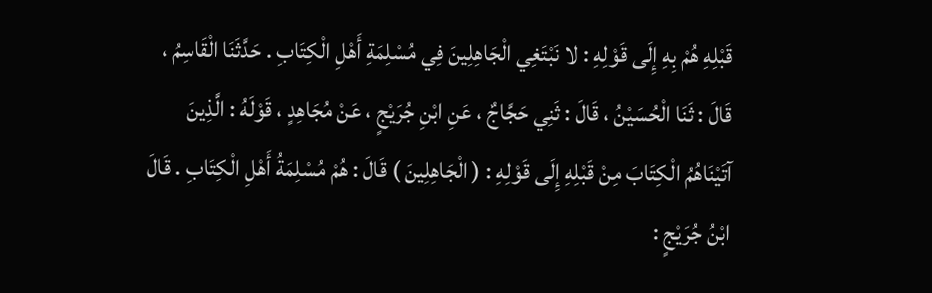قَبْلِهِ هُمْ بِهِ إِلَى قَوْلِهِ : لا نَبْتَغِي الْجَاهِلِينَ فِي مُسْلِمَةِ أَهْلِ الْكِتَابِ . حَدَّثَنَا الْقَاسِمُ ، قَالَ : ثَنَا الْحُسَيْنُ ، قَالَ : ثَنِي حَجَّاجٌ ، عَنِ ابْنِ جُرَيْجٍ ، عَنْ مُجَاهِدٍ ، قَوْلَهُ : الَّذِينَ آتَيْنَاهُمُ الْكِتَابَ مِنْ قَبْلِهِ إِلَى قَوْلِهِ : ( الْجَاهِلِينَ ) قَالَ : هُمْ مُسْلِمَةُ أَهْلِ الْكِتَابِ . قَالَ ابْنُ جُرَيْجٍ :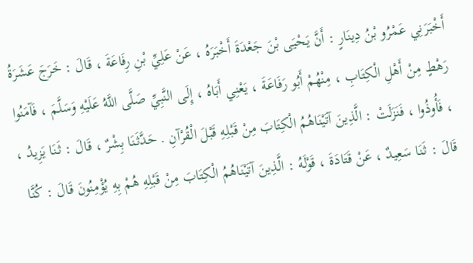أَخْبَرَنِي عَمْرُو بْنُ دِينَارٍ : أَنَّ يَحْيَى بْنَ جَعْدَةَ أَخْبَرَهُ ، عَنْ عَلِيِّ بْنِ رِفَاعَةَ ، قَالَ : خَرَجَ عَشَرَةُ رَهْطٍ مِنْ أَهْلِ الْكِتَابِ ، مِنْهُمْ أَبُو رَفَاعَةَ ، يَعْنِي أَبَاهُ ، إِلَى النَّبِيِّ صَلَّى اللَّهُ عَلَيْهِ وَسَلَّمَ ، فَآمَنُوا ، فَأُوذُوا ، فَنَزَلَتْ : الَّذِينَ آتَيْنَاهُمُ الْكِتَابَ مِنْ قَبْلِهِ قَبْلَ الْقُرْآنِ . حَدَّثَنَا بِشْرٌ ، قَالَ : ثَنَا يَزِيدُ ، قَالَ : ثَنَا سَعِيدٌ ، عَنْ قَتَادَةَ ، قَوْلَهُ : الَّذِينَ آتَيْنَاهُمُ الْكِتَابَ مِنْ قَبْلِهِ هُمْ بِهِ يُؤْمِنُونَ قَالَ : كُنَّا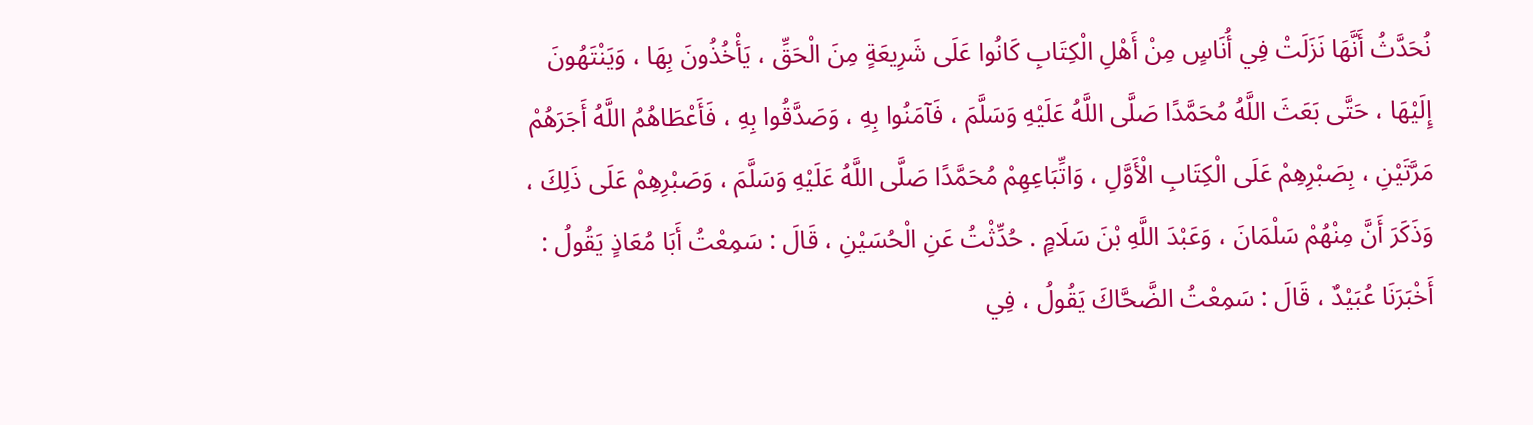نُحَدَّثُ أَنَّهَا نَزَلَتْ فِي أُنَاسٍ مِنْ أَهْلِ الْكِتَابِ كَانُوا عَلَى شَرِيعَةٍ مِنَ الْحَقِّ ، يَأْخُذُونَ بِهَا ، وَيَنْتَهُونَ إِلَيْهَا ، حَتَّى بَعَثَ اللَّهُ مُحَمَّدًا صَلَّى اللَّهُ عَلَيْهِ وَسَلَّمَ ، فَآمَنُوا بِهِ ، وَصَدَّقُوا بِهِ ، فَأَعْطَاهُمُ اللَّهُ أَجَرَهُمْ مَرَّتَيْنِ ، بِصَبْرِهِمْ عَلَى الْكِتَابِ الْأَوَّلِ ، وَاتِّبَاعِهِمْ مُحَمَّدًا صَلَّى اللَّهُ عَلَيْهِ وَسَلَّمَ ، وَصَبْرِهِمْ عَلَى ذَلِكَ ، وَذَكَرَ أَنَّ مِنْهُمْ سَلْمَانَ ، وَعَبْدَ اللَّهِ بْنَ سَلَامٍ . حُدِّثْتُ عَنِ الْحُسَيْنِ ، قَالَ : سَمِعْتُ أَبَا مُعَاذٍ يَقُولُ : أَخْبَرَنَا عُبَيْدٌ ، قَالَ : سَمِعْتُ الضَّحَّاكَ يَقُولُ ، فِي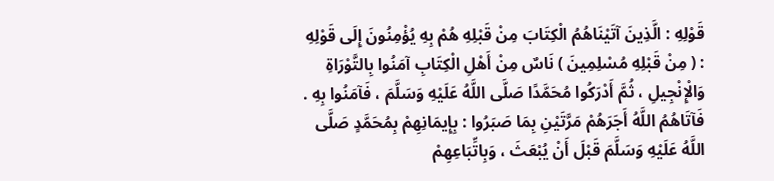قَوْلِهِ : الَّذِينَ آتَيْنَاهُمُ الْكِتَابَ مِنْ قَبْلِهِ هُمْ بِهِ يُؤْمِنُونَ إِلَى قَوْلِهِ : ( مِنْ قَبْلِهِ مُسْلِمِينَ ) نَاسٌ مِنْ أَهْلِ الْكِتَابِ آمَنُوا بِالتَّوْرَاةِ وَالْإِنْجِيلِ ، ثُمَّ أَدْرَكُوا مُحَمَّدًا صَلَّى اللَّهُ عَلَيْهِ وَسَلَّمَ ، فَآمَنُوا بِهِ . فَآتَاهُمُ اللَّهُ أَجَرَهُمْ مَرَّتَيْنِ بِمَا صَبَرُوا : بِإِيمَانِهِمْ بِمُحَمَّدٍ صَلَّى اللَّهُ عَلَيْهِ وَسَلَّمَ قَبْلَ أَنْ يُبْعَثَ ، وَبِاتِّبَاعِهِمْ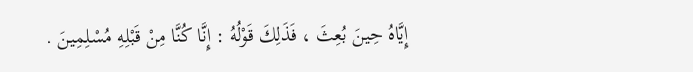إِيَّاهُ حِينَ بُعِثَ ، فَذَلِكَ قَوْلُهُ : إِنَّا كُنَّا مِنْ قَبْلِهِ مُسْلِمِينَ .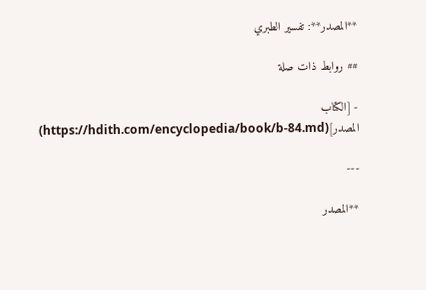**المصدر**: تفسير الطبري

## روابط ذات صلة

- [الكتاب المصدر](https://hdith.com/encyclopedia/book/b-84.md)

---

**المصدر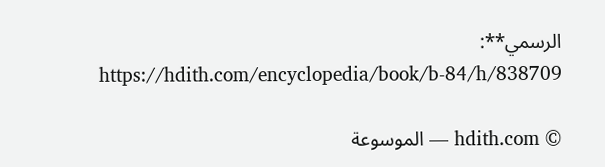الرسمي**: https://hdith.com/encyclopedia/book/b-84/h/838709

© hdith.com — الموسوعة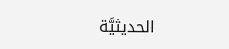الحديثيَّة